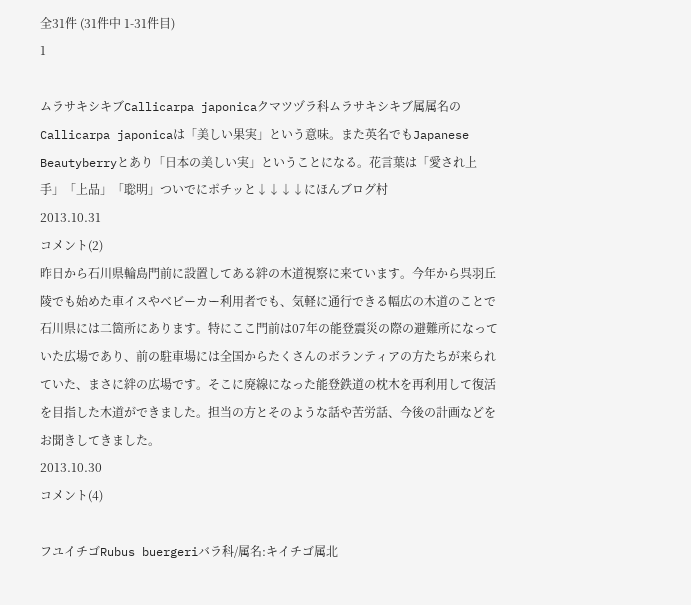全31件 (31件中 1-31件目)
1

ムラサキシキブCallicarpa japonicaクマツヅラ科ムラサキシキブ属属名のCallicarpa japonicaは「美しい果実」という意味。また英名でもJapanese Beautyberryとあり「日本の美しい実」ということになる。花言葉は「愛され上手」「上品」「聡明」ついでにポチッと↓↓↓↓にほんブログ村
2013.10.31
コメント(2)
昨日から石川県輪島門前に設置してある絆の木道視察に来ています。今年から呉羽丘陵でも始めた車イスやベビーカー利用者でも、気軽に通行できる幅広の木道のことで石川県には二箇所にあります。特にここ門前は07年の能登震災の際の避難所になっていた広場であり、前の駐車場には全国からたくさんのボランティアの方たちが来られていた、まさに絆の広場です。そこに廃線になった能登鉄道の枕木を再利用して復活を目指した木道ができました。担当の方とそのような話や苦労話、今後の計画などをお聞きしてきました。
2013.10.30
コメント(4)

フユイチゴRubus buergeriバラ科/属名:キイチゴ属北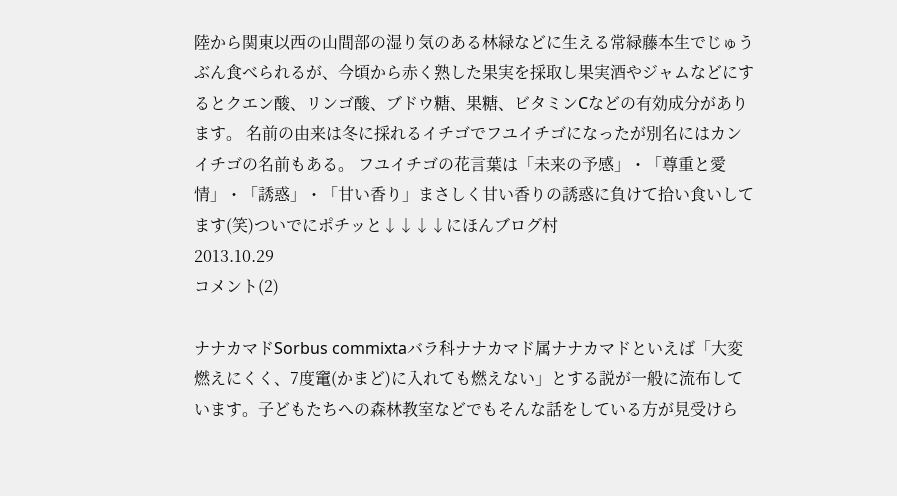陸から関東以西の山間部の湿り気のある林緑などに生える常緑藤本生でじゅうぶん食べられるが、今頃から赤く熟した果実を採取し果実酒やジャムなどにするとクエン酸、リンゴ酸、ブドウ糖、果糖、ビタミンCなどの有効成分があります。 名前の由来は冬に採れるイチゴでフユイチゴになったが別名にはカンイチゴの名前もある。 フユイチゴの花言葉は「未来の予感」・「尊重と愛情」・「誘惑」・「甘い香り」まさしく甘い香りの誘惑に負けて拾い食いしてます(笑)ついでにポチッと↓↓↓↓にほんブログ村
2013.10.29
コメント(2)

ナナカマドSorbus commixtaバラ科ナナカマド属ナナカマドといえば「大変燃えにくく、7度竃(かまど)に入れても燃えない」とする説が一般に流布しています。子どもたちへの森林教室などでもそんな話をしている方が見受けら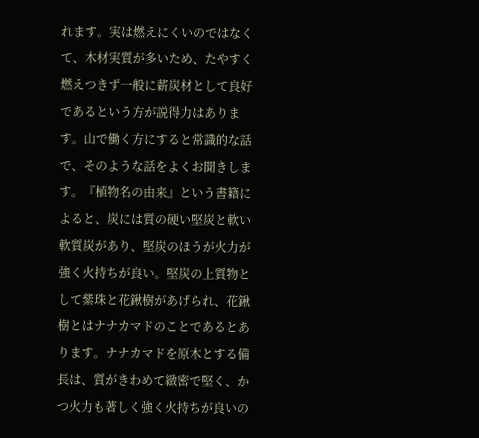れます。実は燃えにくいのではなくて、木材実質が多いため、たやすく燃えつきず一般に薪炭材として良好であるという方が説得力はあります。山で働く方にすると常識的な話で、そのような話をよくお聞きします。『植物名の由来』という書籍によると、炭には質の硬い堅炭と軟い軟質炭があり、堅炭のほうが火力が強く火持ちが良い。堅炭の上質物として紫珠と花鍬樹があげられ、花鍬樹とはナナカマドのことであるとあります。ナナカマドを原木とする備長は、質がきわめて緻密で堅く、かつ火力も著しく強く火持ちが良いの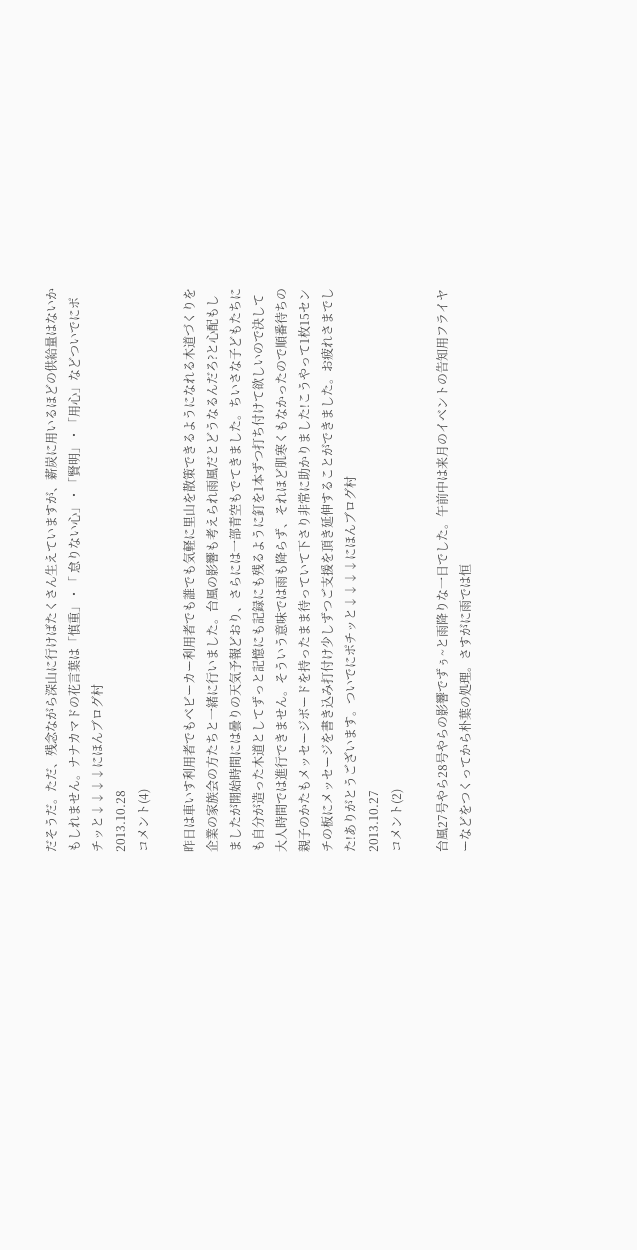だそうだ。ただ、残念ながら深山に行けばたくさん生えていますが、薪炭に用いるほどの供給量はないかもしれません。ナナカマドの花言葉は「慎重」・「 怠りない心」・「賢明」・「用心」などついでにポチッと↓↓↓↓にほんブログ村
2013.10.28
コメント(4)

昨日は車いす利用者でもベビーカー利用者でも誰でも気軽に里山を散策できるようになれる木道づくりを企業の家族会の方たちと一緒に行いました。台風の影響も考えられ雨風だとどうなるんだろ?と心配もしましたが開始時間には曇りの天気予報どおり、さらには一部青空もでてきました。ちいさな子どもたちにも自分が造った木道としてずっと記憶にも記録にも残るように釘を1本ずつ打ち付けて欲しいので決して大人時間では進行できません。そういう意味では雨も降らず、それほど肌寒くもなかったので順番待ちの親子のかたもメッセージボードを持ったまま待っていて下さり非常に助かりました!こうやって1枚15センチの板にメッセージを書き込み打付け少しずつご支援を頂き延伸することができました。お疲れさまでした!ありがとうございます。ついでにポチッと↓↓↓↓にほんブログ村
2013.10.27
コメント(2)

台風27号やら28号やらの影響でずぅ~と雨降りな一日でした。午前中は来月のイベントの告知用フライヤーなどをつくってから朴葉の処理。さすがに雨では恒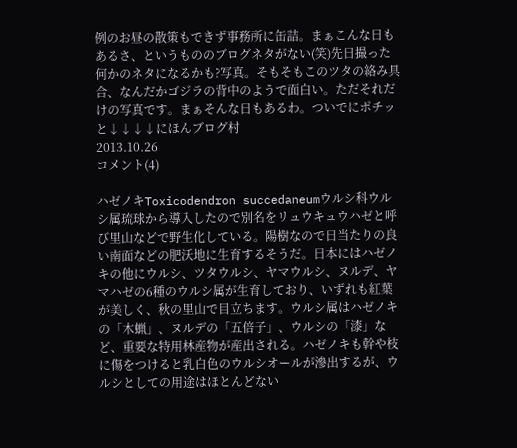例のお昼の散策もできず事務所に缶詰。まぁこんな日もあるさ、というもののブログネタがない(笑)先日撮った何かのネタになるかも?写真。そもそもこのツタの絡み具合、なんだかゴジラの背中のようで面白い。ただそれだけの写真です。まぁそんな日もあるわ。ついでにポチッと↓↓↓↓にほんブログ村
2013.10.26
コメント(4)

ハゼノキToxicodendron succedaneumウルシ科ウルシ属琉球から導入したので別名をリュウキュウハゼと呼び里山などで野生化している。陽樹なので日当たりの良い南面などの肥沃地に生育するそうだ。日本にはハゼノキの他にウルシ、ツタウルシ、ヤマウルシ、ヌルデ、ヤマハゼの6種のウルシ属が生育しており、いずれも紅葉が美しく、秋の里山で目立ちます。ウルシ属はハゼノキの「木蝋」、ヌルデの「五倍子」、ウルシの「漆」など、重要な特用林産物が産出される。ハゼノキも幹や枝に傷をつけると乳白色のウルシオールが滲出するが、ウルシとしての用途はほとんどない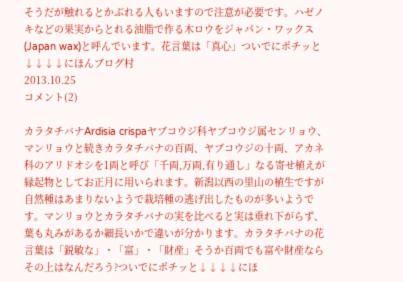そうだが触れるとかぶれる人もいますので注意が必要です。ハゼノキなどの果実からとれる油脂で作る木ロウをジャパン・ワックス(Japan wax)と呼んでいます。花言葉は「真心」ついでにポチッと↓↓↓↓にほんブログ村
2013.10.25
コメント(2)

カラタチバナArdisia crispaヤブコウジ科ヤブコウジ属センリョウ、マンリョウと続きカラタチバナの百両、ヤブコウジの十両、アカネ科のアリドオシを1両と呼び「千両,万両,有り通し」なる寄せ植えが縁起物としてお正月に用いられます。新潟以西の里山の植生ですが自然種はあまりないようで栽培種の逃げ出したものが多いようです。マンリョウとカラタチバナの実を比べると実は垂れ下がらず、葉も丸みがあるか細長いかで違いが分かります。カラタチバナの花言葉は「鋭敏な」・「富」・「財産」そうか百両でも富や財産ならその上はなんだろう?ついでにポチッと↓↓↓↓にほ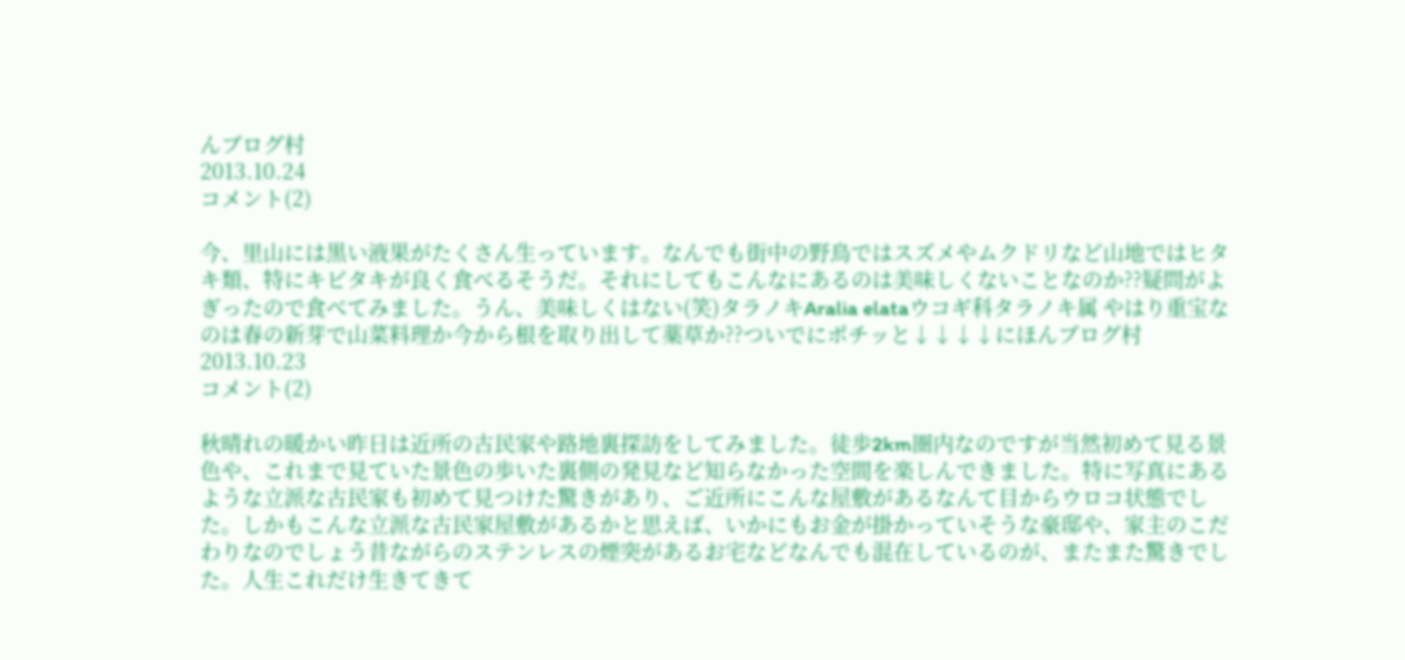んブログ村
2013.10.24
コメント(2)

今、里山には黒い液果がたくさん生っています。なんでも街中の野鳥ではスズメやムクドリなど山地ではヒタキ類、特にキビタキが良く食べるそうだ。それにしてもこんなにあるのは美味しくないことなのか??疑問がよぎったので食べてみました。うん、美味しくはない(笑)タラノキAralia elataウコギ科タラノキ属 やはり重宝なのは春の新芽で山菜料理か今から根を取り出して薬草か??ついでにポチッと↓↓↓↓にほんブログ村
2013.10.23
コメント(2)

秋晴れの暖かい昨日は近所の古民家や路地裏探訪をしてみました。徒歩2km圏内なのですが当然初めて見る景色や、これまで見ていた景色の歩いた裏側の発見など知らなかった空間を楽しんできました。特に写真にあるような立派な古民家も初めて見つけた驚きがあり、ご近所にこんな屋敷があるなんて目からウロコ状態でした。しかもこんな立派な古民家屋敷があるかと思えば、いかにもお金が掛かっていそうな豪邸や、家主のこだわりなのでしょう昔ながらのステンレスの煙突があるお宅などなんでも混在しているのが、またまた驚きでした。人生これだけ生きてきて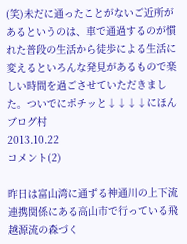(笑)未だに通ったことがないご近所があるというのは、車で通過するのが慣れた普段の生活から徒歩による生活に変えるといろんな発見があるもので楽しい時間を過ごさせていただきました。ついでにポチッと↓↓↓↓にほんブログ村
2013.10.22
コメント(2)

昨日は富山湾に通ずる神通川の上下流連携関係にある高山市で行っている飛越源流の森づく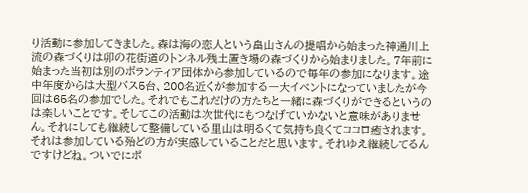り活動に参加してきました。森は海の恋人という畠山さんの提唱から始まった神通川上流の森づくりは卯の花街道のトンネル残土置き場の森づくりから始まりました。7年前に始まった当初は別のボランティア団体から参加しているので毎年の参加になります。途中年度からは大型バス5台、200名近くが参加する一大イベントになっていましたが今回は65名の参加でした。それでもこれだけの方たちと一緒に森づくりができるというのは楽しいことです。そしてこの活動は次世代にもつなげていかないと意味がありません。それにしても継続して整備している里山は明るくて気持ち良くてココロ癒されます。それは参加している殆どの方が実感していることだと思います。それゆえ継続してるんですけどね。ついでにポ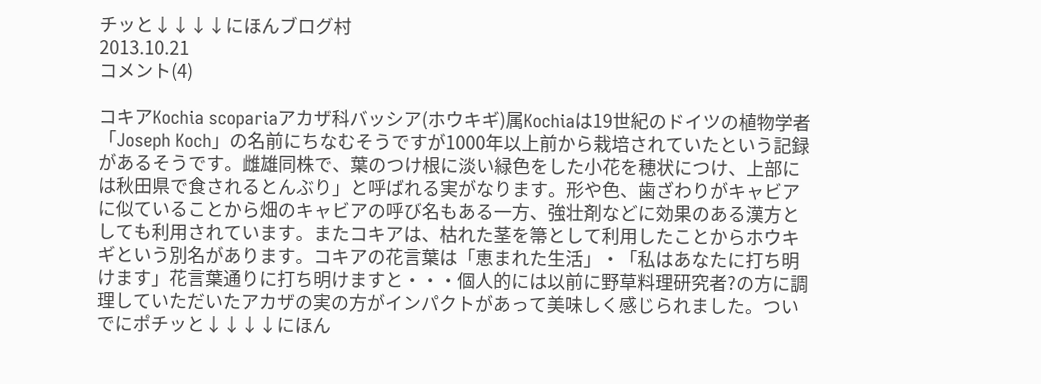チッと↓↓↓↓にほんブログ村
2013.10.21
コメント(4)

コキアKochia scopariaアカザ科バッシア(ホウキギ)属Kochiaは19世紀のドイツの植物学者「Joseph Koch」の名前にちなむそうですが1000年以上前から栽培されていたという記録があるそうです。雌雄同株で、葉のつけ根に淡い緑色をした小花を穂状につけ、上部には秋田県で食されるとんぶり」と呼ばれる実がなります。形や色、歯ざわりがキャビアに似ていることから畑のキャビアの呼び名もある一方、強壮剤などに効果のある漢方としても利用されています。またコキアは、枯れた茎を箒として利用したことからホウキギという別名があります。コキアの花言葉は「恵まれた生活」・「私はあなたに打ち明けます」花言葉通りに打ち明けますと・・・個人的には以前に野草料理研究者?の方に調理していただいたアカザの実の方がインパクトがあって美味しく感じられました。ついでにポチッと↓↓↓↓にほん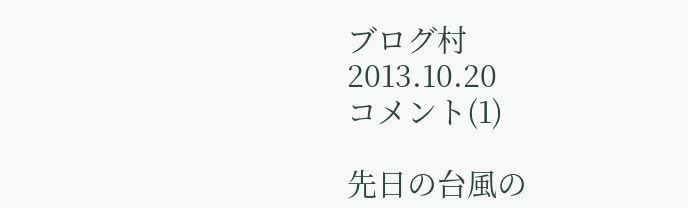ブログ村
2013.10.20
コメント(1)

先日の台風の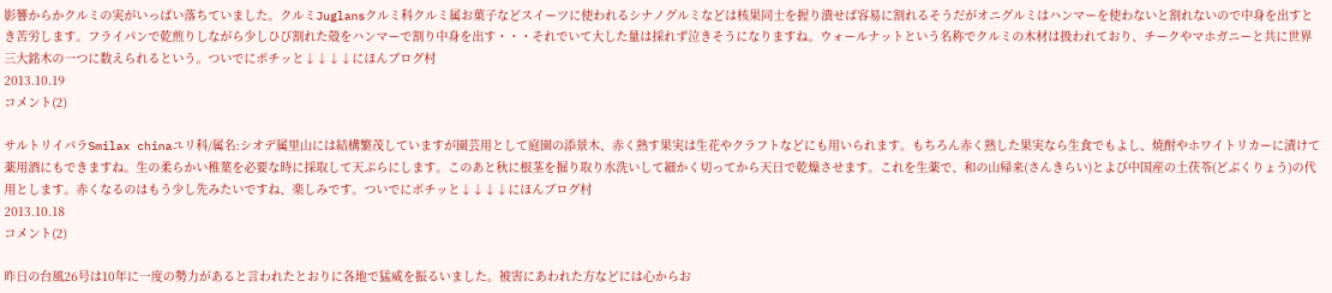影響からかクルミの実がいっぱい落ちていました。クルミJuglansクルミ科クルミ属お菓子などスイーツに使われるシナノグルミなどは核果同士を握り潰せば容易に割れるそうだがオニグルミはハンマーを使わないと割れないので中身を出すとき苦労します。フライパンで乾煎りしながら少しひび割れた殻をハンマーで割り中身を出す・・・それでいて大した量は採れず泣きそうになりますね。ウォールナットという名称でクルミの木材は扱われており、チークやマホガニーと共に世界三大銘木の一つに数えられるという。ついでにポチッと↓↓↓↓にほんブログ村
2013.10.19
コメント(2)

サルトリイバラSmilax chinaユリ科/属名:シオデ属里山には結構繁茂していますが園芸用として庭園の添景木、赤く熟す果実は生花やクラフトなどにも用いられます。もちろん赤く熟した果実なら生食でもよし、焼酎やホワイトリカーに漬けて薬用酒にもできますね。生の柔らかい稚葉を必要な時に採取して天ぷらにします。このあと秋に根茎を掘り取り水洗いして細かく切ってから天日で乾燥させます。これを生薬で、和の山帰来(さんきらい)とよび中国産の土茯苓(どぶくりょう)の代用とします。赤くなるのはもう少し先みたいですね、楽しみです。ついでにポチッと↓↓↓↓にほんブログ村
2013.10.18
コメント(2)

昨日の台風26号は10年に一度の勢力があると言われたとおりに各地で猛威を振るいました。被害にあわれた方などには心からお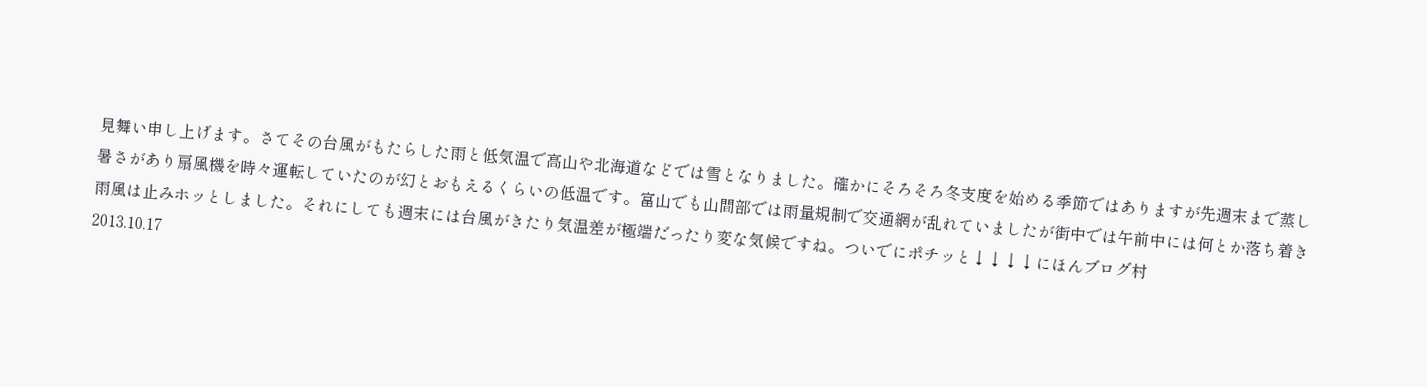見舞い申し上げます。さてその台風がもたらした雨と低気温で高山や北海道などでは雪となりました。確かにそろそろ冬支度を始める季節ではありますが先週末まで蒸し暑さがあり扇風機を時々運転していたのが幻とおもえるくらいの低温です。富山でも山間部では雨量規制で交通網が乱れていましたが街中では午前中には何とか落ち着き雨風は止みホッとしました。それにしても週末には台風がきたり気温差が極端だったり変な気候ですね。ついでにポチッと↓↓↓↓にほんブログ村
2013.10.17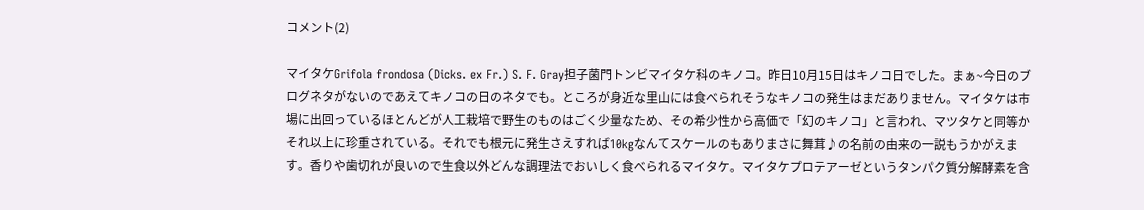コメント(2)

マイタケGrifola frondosa (Dicks. ex Fr.) S. F. Gray担子菌門トンビマイタケ科のキノコ。昨日10月15日はキノコ日でした。まぁ~今日のブログネタがないのであえてキノコの日のネタでも。ところが身近な里山には食べられそうなキノコの発生はまだありません。マイタケは市場に出回っているほとんどが人工栽培で野生のものはごく少量なため、その希少性から高価で「幻のキノコ」と言われ、マツタケと同等かそれ以上に珍重されている。それでも根元に発生さえすれば10kgなんてスケールのもありまさに舞茸♪の名前の由来の一説もうかがえます。香りや歯切れが良いので生食以外どんな調理法でおいしく食べられるマイタケ。マイタケプロテアーゼというタンパク質分解酵素を含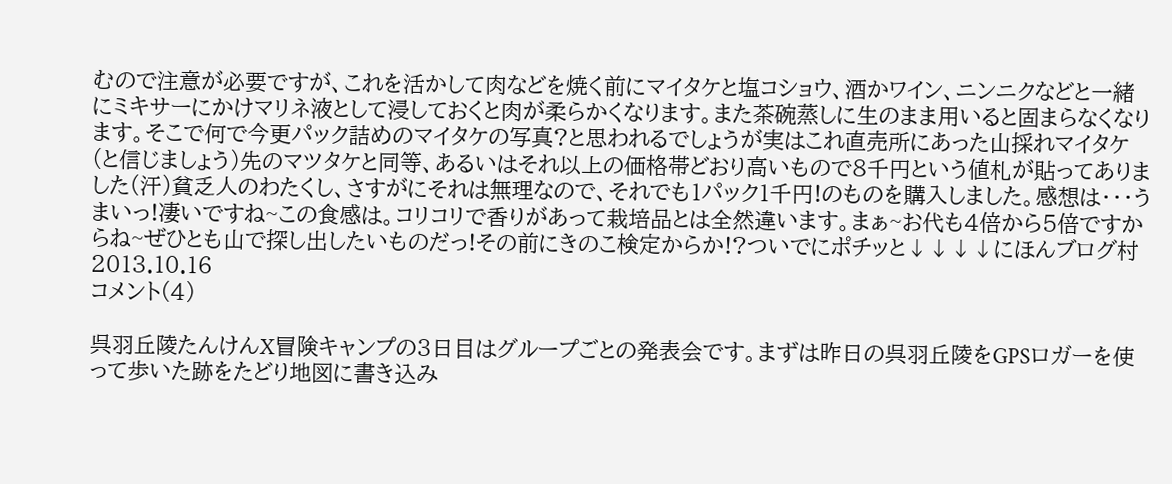むので注意が必要ですが、これを活かして肉などを焼く前にマイタケと塩コショウ、酒かワイン、ニンニクなどと一緒にミキサーにかけマリネ液として浸しておくと肉が柔らかくなります。また茶碗蒸しに生のまま用いると固まらなくなります。そこで何で今更パック詰めのマイタケの写真?と思われるでしょうが実はこれ直売所にあった山採れマイタケ(と信じましょう)先のマツタケと同等、あるいはそれ以上の価格帯どおり高いもので8千円という値札が貼ってありました(汗)貧乏人のわたくし、さすがにそれは無理なので、それでも1パック1千円!のものを購入しました。感想は・・・うまいっ!凄いですね~この食感は。コリコリで香りがあって栽培品とは全然違います。まぁ~お代も4倍から5倍ですからね~ぜひとも山で探し出したいものだっ!その前にきのこ検定からか!?ついでにポチッと↓↓↓↓にほんブログ村
2013.10.16
コメント(4)

呉羽丘陵たんけんX冒険キャンプの3日目はグループごとの発表会です。まずは昨日の呉羽丘陵をGPSロガーを使って歩いた跡をたどり地図に書き込み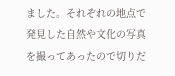ました。それぞれの地点で発見した自然や文化の写真を撮ってあったので切りだ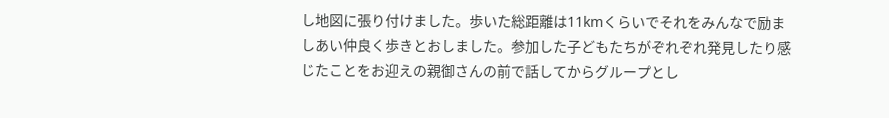し地図に張り付けました。歩いた総距離は11kmくらいでそれをみんなで励ましあい仲良く歩きとおしました。参加した子どもたちがぞれぞれ発見したり感じたことをお迎えの親御さんの前で話してからグループとし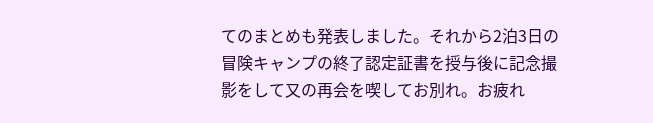てのまとめも発表しました。それから2泊3日の冒険キャンプの終了認定証書を授与後に記念撮影をして又の再会を喫してお別れ。お疲れ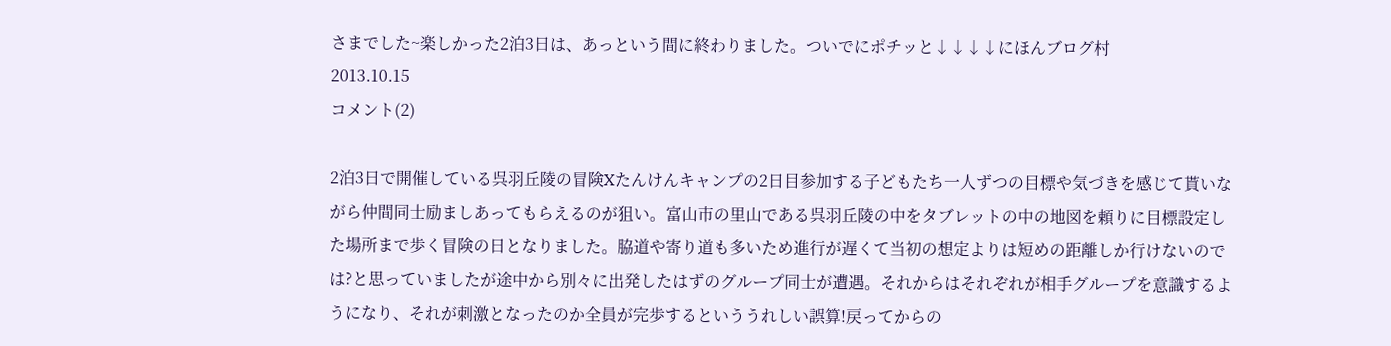さまでした~楽しかった2泊3日は、あっという間に終わりました。ついでにポチッと↓↓↓↓にほんブログ村
2013.10.15
コメント(2)

2泊3日で開催している呉羽丘陵の冒険Xたんけんキャンプの2日目参加する子どもたち一人ずつの目標や気づきを感じて貰いながら仲間同士励ましあってもらえるのが狙い。富山市の里山である呉羽丘陵の中をタブレットの中の地図を頼りに目標設定した場所まで歩く冒険の日となりました。脇道や寄り道も多いため進行が遅くて当初の想定よりは短めの距離しか行けないのでは?と思っていましたが途中から別々に出発したはずのグループ同士が遭遇。それからはそれぞれが相手グループを意識するようになり、それが刺激となったのか全員が完歩するといううれしい誤算!戻ってからの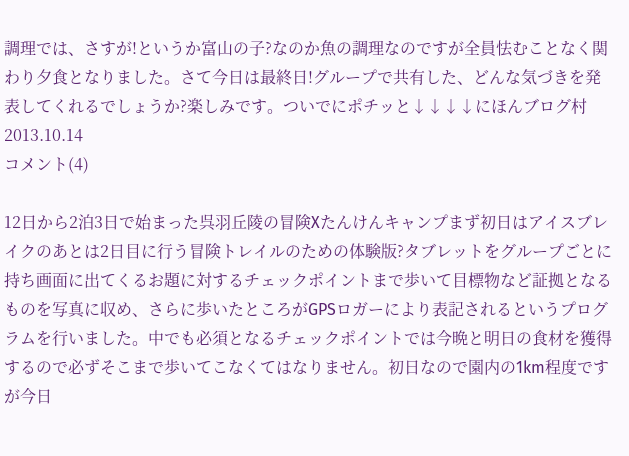調理では、さすが!というか富山の子?なのか魚の調理なのですが全員怯むことなく関わり夕食となりました。さて今日は最終日!グループで共有した、どんな気づきを発表してくれるでしょうか?楽しみです。ついでにポチッと↓↓↓↓にほんブログ村
2013.10.14
コメント(4)

12日から2泊3日で始まった呉羽丘陵の冒険Xたんけんキャンプまず初日はアイスブレイクのあとは2日目に行う冒険トレイルのための体験版?タブレットをグループごとに持ち画面に出てくるお題に対するチェックポイントまで歩いて目標物など証拠となるものを写真に収め、さらに歩いたところがGPSロガーにより表記されるというプログラムを行いました。中でも必須となるチェックポイントでは今晩と明日の食材を獲得するので必ずそこまで歩いてこなくてはなりません。初日なので園内の1km程度ですが今日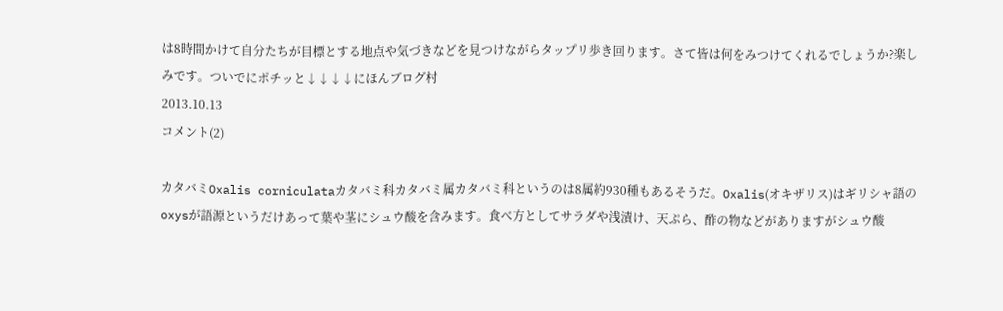は8時間かけて自分たちが目標とする地点や気づきなどを見つけながらタップリ歩き回ります。さて皆は何をみつけてくれるでしょうか?楽しみです。ついでにポチッと↓↓↓↓にほんブログ村
2013.10.13
コメント(2)

カタバミOxalis corniculataカタバミ科カタバミ属カタバミ科というのは8属約930種もあるそうだ。Oxalis(オキザリス)はギリシャ語のoxysが語源というだけあって葉や茎にシュウ酸を含みます。食べ方としてサラダや浅漬け、天ぷら、酢の物などがありますがシュウ酸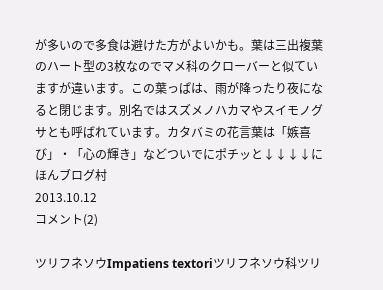が多いので多食は避けた方がよいかも。葉は三出複葉のハート型の3枚なのでマメ科のクローバーと似ていますが違います。この葉っぱは、雨が降ったり夜になると閉じます。別名ではスズメノハカマやスイモノグサとも呼ばれています。カタバミの花言葉は「嫉喜び」・「心の輝き」などついでにポチッと↓↓↓↓にほんブログ村
2013.10.12
コメント(2)

ツリフネソウImpatiens textoriツリフネソウ科ツリ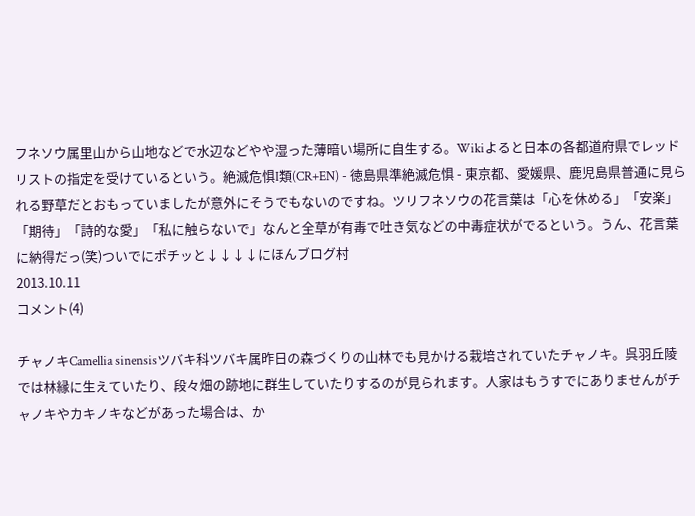フネソウ属里山から山地などで水辺などやや湿った薄暗い場所に自生する。Wikiよると日本の各都道府県でレッドリストの指定を受けているという。絶滅危惧I類(CR+EN) - 徳島県準絶滅危惧 - 東京都、愛媛県、鹿児島県普通に見られる野草だとおもっていましたが意外にそうでもないのですね。ツリフネソウの花言葉は「心を休める」「安楽」「期待」「詩的な愛」「私に触らないで」なんと全草が有毒で吐き気などの中毒症状がでるという。うん、花言葉に納得だっ(笑)ついでにポチッと↓↓↓↓にほんブログ村
2013.10.11
コメント(4)

チャノキCamellia sinensisツバキ科ツバキ属昨日の森づくりの山林でも見かける栽培されていたチャノキ。呉羽丘陵では林縁に生えていたり、段々畑の跡地に群生していたりするのが見られます。人家はもうすでにありませんがチャノキやカキノキなどがあった場合は、か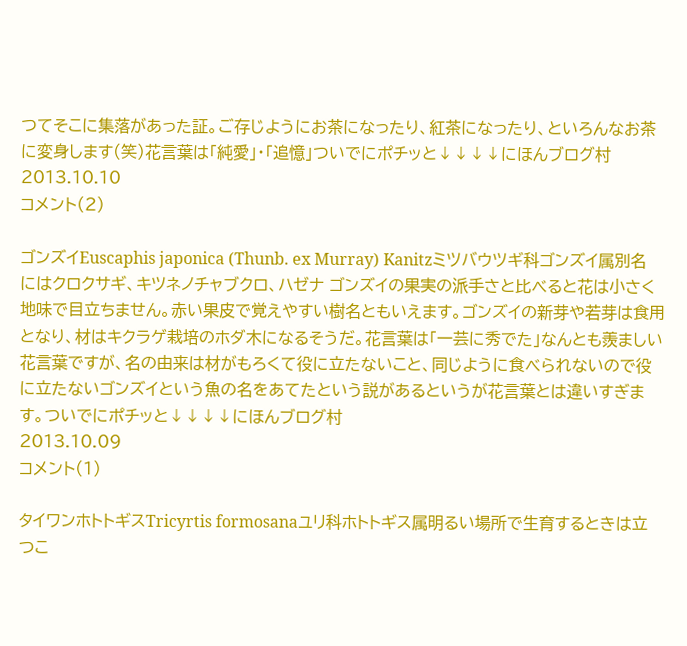つてそこに集落があった証。ご存じようにお茶になったり、紅茶になったり、といろんなお茶に変身します(笑)花言葉は「純愛」・「追憶」ついでにポチッと↓↓↓↓にほんブログ村
2013.10.10
コメント(2)

ゴンズイEuscaphis japonica (Thunb. ex Murray) Kanitzミツバウツギ科ゴンズイ属別名にはクロクサギ、キツネノチャブクロ、ハゼナ ゴンズイの果実の派手さと比べると花は小さく地味で目立ちません。赤い果皮で覚えやすい樹名ともいえます。ゴンズイの新芽や若芽は食用となり、材はキクラゲ栽培のホダ木になるそうだ。花言葉は「一芸に秀でた」なんとも羨ましい花言葉ですが、名の由来は材がもろくて役に立たないこと、同じように食べられないので役に立たないゴンズイという魚の名をあてたという説があるというが花言葉とは違いすぎます。ついでにポチッと↓↓↓↓にほんブログ村
2013.10.09
コメント(1)

タイワンホトトギスTricyrtis formosanaユリ科ホトトギス属明るい場所で生育するときは立つこ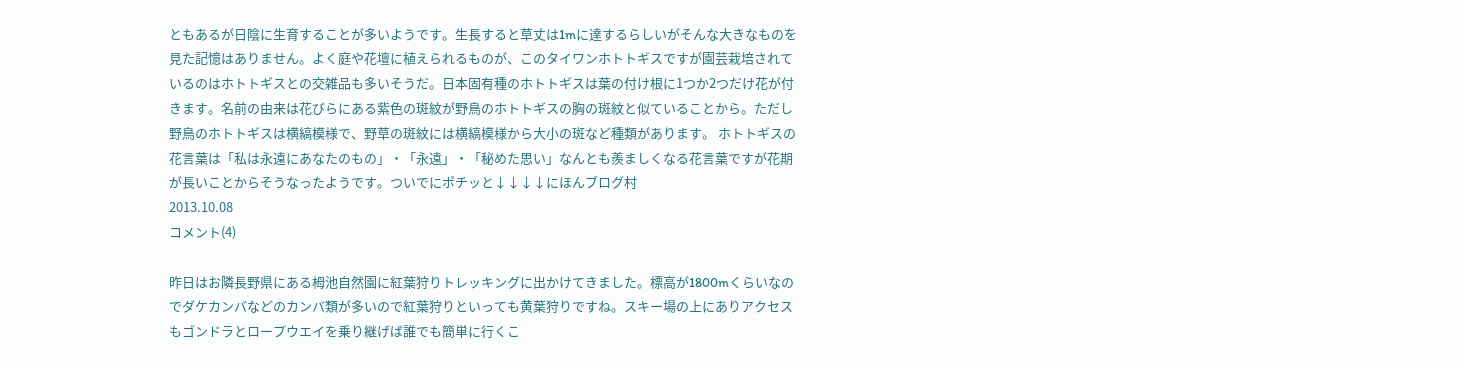ともあるが日陰に生育することが多いようです。生長すると草丈は1mに達するらしいがそんな大きなものを見た記憶はありません。よく庭や花壇に植えられるものが、このタイワンホトトギスですが園芸栽培されているのはホトトギスとの交雑品も多いそうだ。日本固有種のホトトギスは葉の付け根に1つか2つだけ花が付きます。名前の由来は花びらにある紫色の斑紋が野鳥のホトトギスの胸の斑紋と似ていることから。ただし野鳥のホトトギスは横縞模様で、野草の斑紋には横縞模様から大小の斑など種類があります。 ホトトギスの花言葉は「私は永遠にあなたのもの」・「永遠」・「秘めた思い」なんとも羨ましくなる花言葉ですが花期が長いことからそうなったようです。ついでにポチッと↓↓↓↓にほんブログ村
2013.10.08
コメント(4)

昨日はお隣長野県にある栂池自然園に紅葉狩りトレッキングに出かけてきました。標高が1800mくらいなのでダケカンバなどのカンバ類が多いので紅葉狩りといっても黄葉狩りですね。スキー場の上にありアクセスもゴンドラとロープウエイを乗り継げば誰でも簡単に行くこ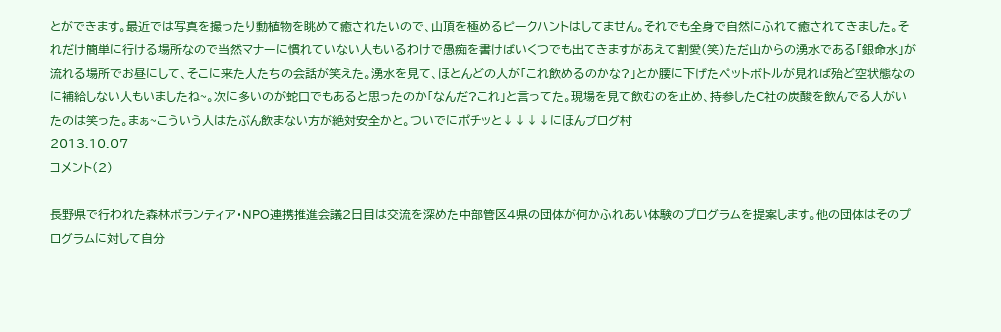とができます。最近では写真を撮ったり動植物を眺めて癒されたいので、山頂を極めるピークハントはしてません。それでも全身で自然にふれて癒されてきました。それだけ簡単に行ける場所なので当然マナーに慣れていない人もいるわけで愚痴を書けばいくつでも出てきますがあえて割愛(笑)ただ山からの湧水である「銀命水」が流れる場所でお昼にして、そこに来た人たちの会話が笑えた。湧水を見て、ほとんどの人が「これ飲めるのかな?」とか腰に下げたペットボトルが見れば殆ど空状態なのに補給しない人もいましたね~。次に多いのが蛇口でもあると思ったのか「なんだ?これ」と言ってた。現場を見て飲むのを止め、持参したC社の炭酸を飲んでる人がいたのは笑った。まぁ~こういう人はたぶん飲まない方が絶対安全かと。ついでにポチッと↓↓↓↓にほんブログ村
2013.10.07
コメント(2)

長野県で行われた森林ボランティア・NPO連携推進会議2日目は交流を深めた中部管区4県の団体が何かふれあい体験のプログラムを提案します。他の団体はそのプログラムに対して自分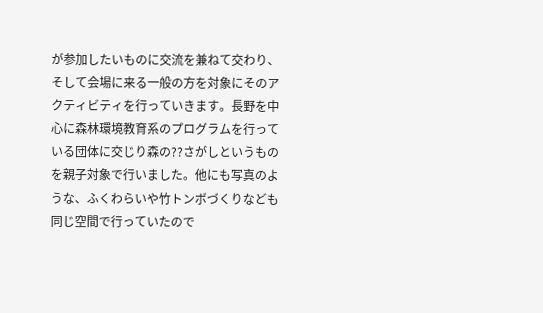が参加したいものに交流を兼ねて交わり、そして会場に来る一般の方を対象にそのアクティビティを行っていきます。長野を中心に森林環境教育系のプログラムを行っている団体に交じり森の??さがしというものを親子対象で行いました。他にも写真のような、ふくわらいや竹トンボづくりなども同じ空間で行っていたので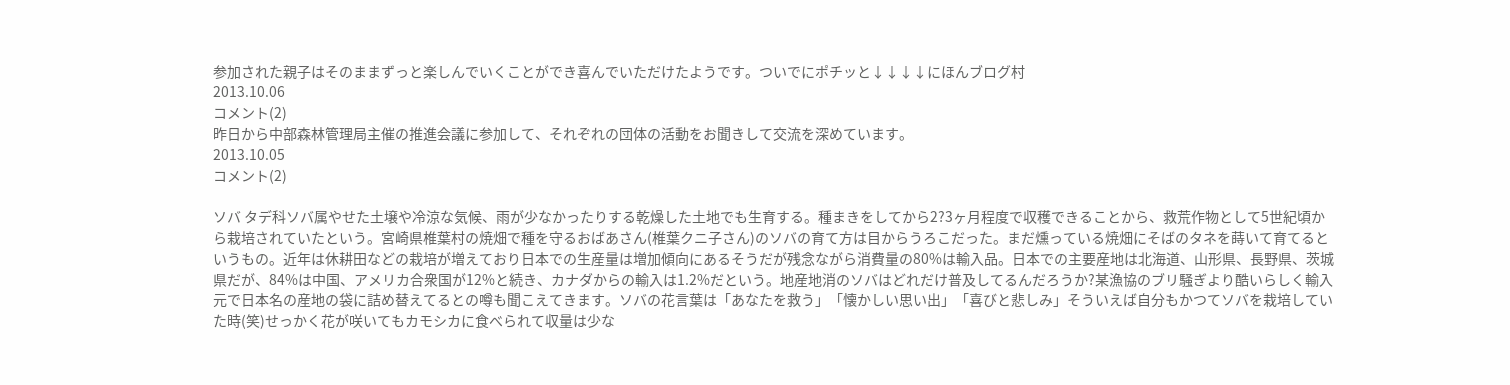参加された親子はそのままずっと楽しんでいくことができ喜んでいただけたようです。ついでにポチッと↓↓↓↓にほんブログ村
2013.10.06
コメント(2)
昨日から中部森林管理局主催の推進会議に参加して、それぞれの団体の活動をお聞きして交流を深めています。
2013.10.05
コメント(2)

ソバ タデ科ソバ属やせた土壌や冷涼な気候、雨が少なかったりする乾燥した土地でも生育する。種まきをしてから2?3ヶ月程度で収穫できることから、救荒作物として5世紀頃から栽培されていたという。宮崎県椎葉村の焼畑で種を守るおばあさん(椎葉クニ子さん)のソバの育て方は目からうろこだった。まだ燻っている焼畑にそばのタネを蒔いて育てるというもの。近年は休耕田などの栽培が増えており日本での生産量は増加傾向にあるそうだが残念ながら消費量の80%は輸入品。日本での主要産地は北海道、山形県、長野県、茨城県だが、84%は中国、アメリカ合衆国が12%と続き、カナダからの輸入は1.2%だという。地産地消のソバはどれだけ普及してるんだろうか?某漁協のブリ騒ぎより酷いらしく輸入元で日本名の産地の袋に詰め替えてるとの噂も聞こえてきます。ソバの花言葉は「あなたを救う」「懐かしい思い出」「喜びと悲しみ」そういえば自分もかつてソバを栽培していた時(笑)せっかく花が咲いてもカモシカに食べられて収量は少な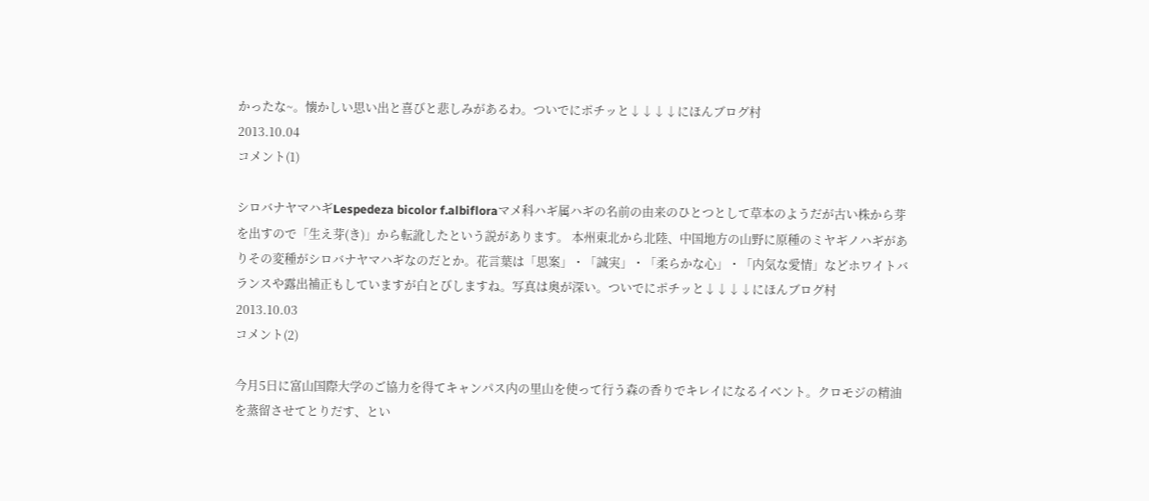かったな~。懐かしい思い出と喜びと悲しみがあるわ。ついでにポチッと↓↓↓↓にほんブログ村
2013.10.04
コメント(1)

シロバナヤマハギLespedeza bicolor f.albifloraマメ科ハギ属ハギの名前の由来のひとつとして草本のようだが古い株から芽を出すので「生え芽(き)」から転訛したという説があります。 本州東北から北陸、中国地方の山野に原種のミヤギノハギがありその変種がシロバナヤマハギなのだとか。花言葉は「思案」・「誠実」・「柔らかな心」・「内気な愛情」などホワイトバランスや露出補正もしていますが白とびしますね。写真は奥が深い。ついでにポチッと↓↓↓↓にほんブログ村
2013.10.03
コメント(2)

今月5日に富山国際大学のご協力を得てキャンパス内の里山を使って行う森の香りでキレイになるイベント。クロモジの精油を蒸留させてとりだす、とい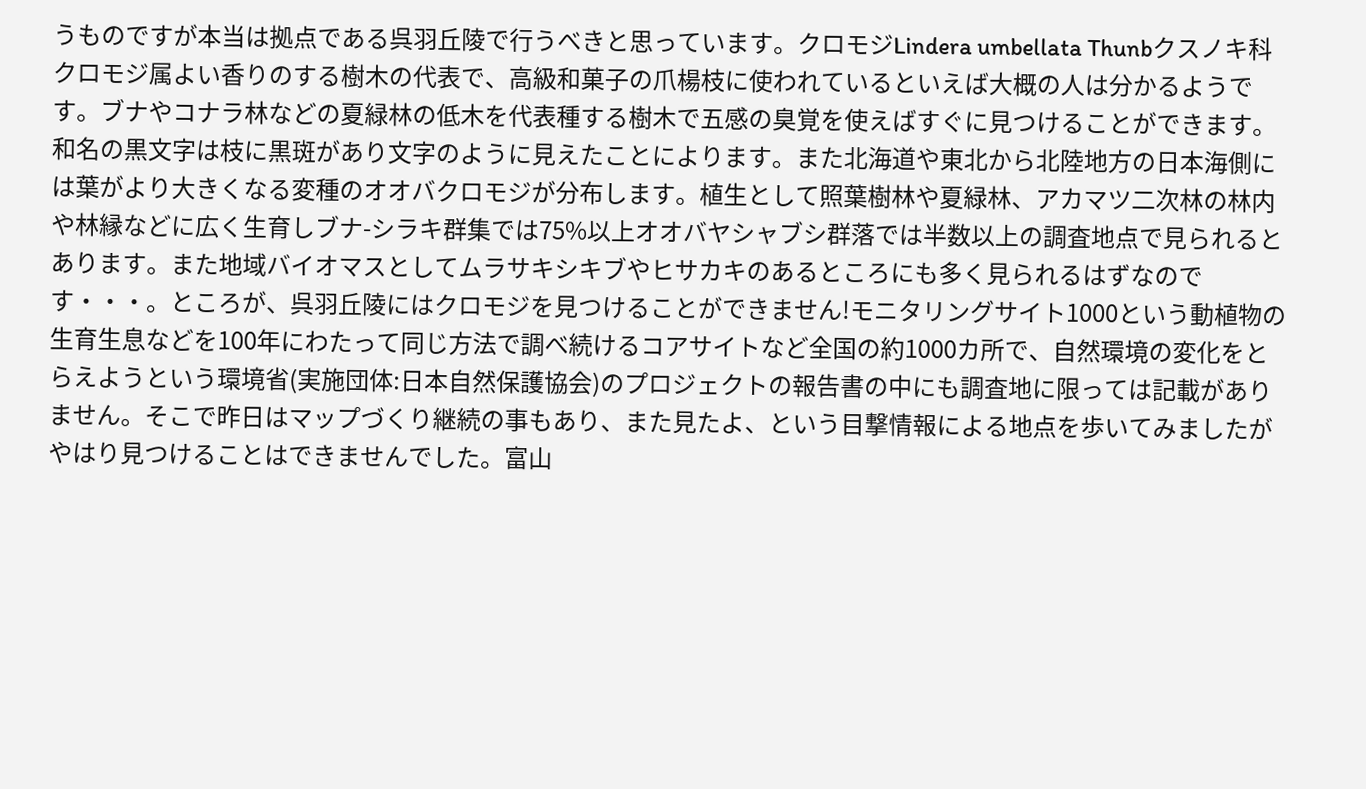うものですが本当は拠点である呉羽丘陵で行うべきと思っています。クロモジLindera umbellata Thunbクスノキ科クロモジ属よい香りのする樹木の代表で、高級和菓子の爪楊枝に使われているといえば大概の人は分かるようです。ブナやコナラ林などの夏緑林の低木を代表種する樹木で五感の臭覚を使えばすぐに見つけることができます。和名の黒文字は枝に黒斑があり文字のように見えたことによります。また北海道や東北から北陸地方の日本海側には葉がより大きくなる変種のオオバクロモジが分布します。植生として照葉樹林や夏緑林、アカマツ二次林の林内や林縁などに広く生育しブナ-シラキ群集では75%以上オオバヤシャブシ群落では半数以上の調査地点で見られるとあります。また地域バイオマスとしてムラサキシキブやヒサカキのあるところにも多く見られるはずなのです・・・。ところが、呉羽丘陵にはクロモジを見つけることができません!モニタリングサイト1000という動植物の生育生息などを100年にわたって同じ方法で調べ続けるコアサイトなど全国の約1000カ所で、自然環境の変化をとらえようという環境省(実施団体:日本自然保護協会)のプロジェクトの報告書の中にも調査地に限っては記載がありません。そこで昨日はマップづくり継続の事もあり、また見たよ、という目撃情報による地点を歩いてみましたがやはり見つけることはできませんでした。富山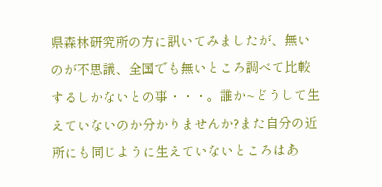県森林研究所の方に訊いてみましたが、無いのが不思議、全国でも無いところ調べて比較するしかないとの事・・・。誰か~どうして生えていないのか分かりませんか?また自分の近所にも同じように生えていないところはあ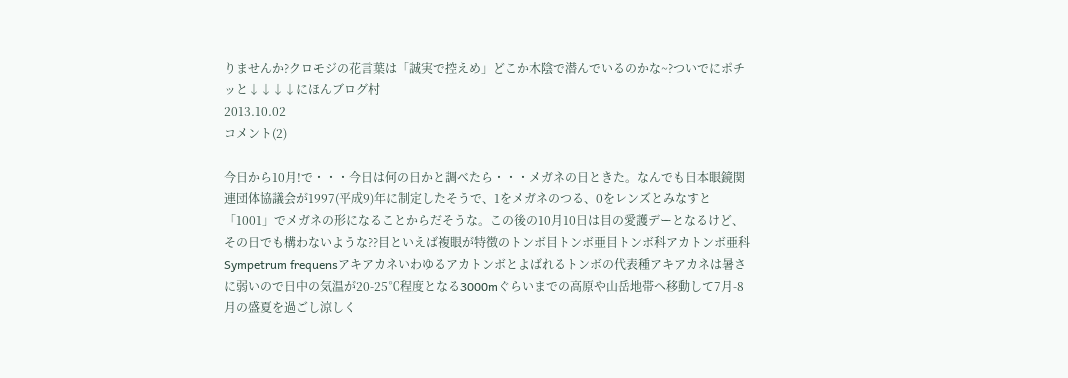りませんか?クロモジの花言葉は「誠実で控えめ」どこか木陰で潜んでいるのかな~?ついでにポチッと↓↓↓↓にほんブログ村
2013.10.02
コメント(2)

今日から10月!で・・・今日は何の日かと調べたら・・・メガネの日ときた。なんでも日本眼鏡関連団体協議会が1997(平成9)年に制定したそうで、1をメガネのつる、0をレンズとみなすと「1001」でメガネの形になることからだそうな。この後の10月10日は目の愛護デーとなるけど、その日でも構わないような??目といえば複眼が特徴のトンボ目トンボ亜目トンボ科アカトンボ亜科Sympetrum frequensアキアカネいわゆるアカトンボとよばれるトンボの代表種アキアカネは暑さに弱いので日中の気温が20-25℃程度となる3000mぐらいまでの高原や山岳地帯へ移動して7月-8月の盛夏を過ごし涼しく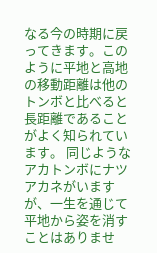なる今の時期に戻ってきます。このように平地と高地の移動距離は他のトンボと比べると長距離であることがよく知られています。 同じようなアカトンボにナツアカネがいますが、一生を通じて平地から姿を消すことはありませ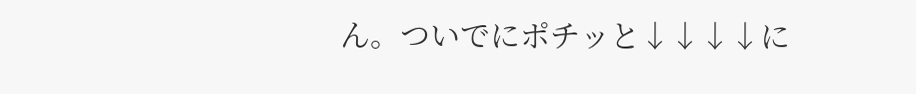ん。ついでにポチッと↓↓↓↓に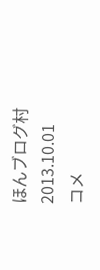ほんブログ村
2013.10.01
コメ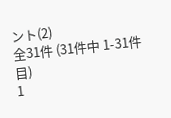ント(2)
全31件 (31件中 1-31件目)
1